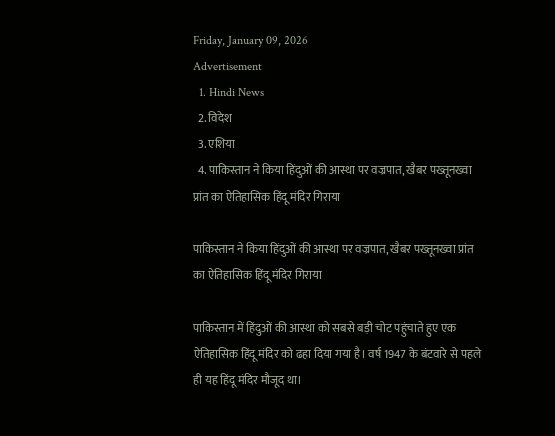Friday, January 09, 2026
Advertisement
  1. Hindi News
  2. विदेश
  3. एशिया
  4. पाकिस्तान ने किया हिंदुओं की आस्था पर वज्रपात, खैबर पख्तूनख्वा प्रांत का ऐतिहासिक हिंदू मंदिर गिराया

पाकिस्तान ने किया हिंदुओं की आस्था पर वज्रपात, खैबर पख्तूनख्वा प्रांत का ऐतिहासिक हिंदू मंदिर गिराया

पाकिस्तान में हिंदुओं की आस्था को सबसे बड़ी चोट पहुंचाते हुए एक ऐतिहासिक हिंदू मंदिर को ढहा दिया गया है। वर्ष 1947 के बंटवारे से पहले ही यह हिंदू मंदिर मौजूद था।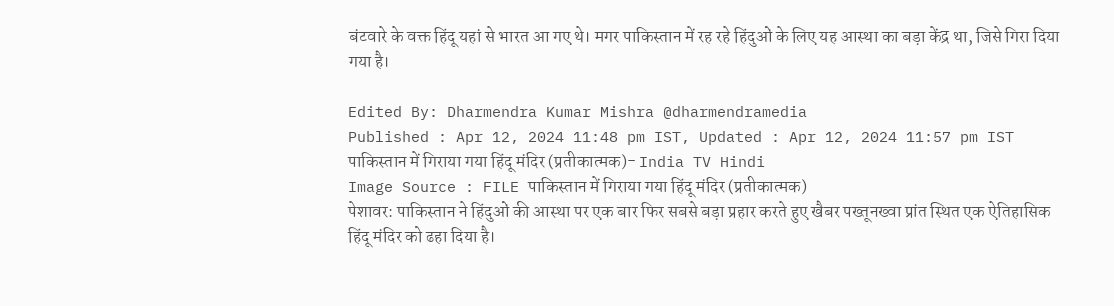बंटवारे के वक्त हिंदू यहां से भारत आ गए थे। मगर पाकिस्तान में रह रहे हिंदुओं के लिए यह आस्था का बड़ा केंद्र था, जिसे गिरा दिया गया है।

Edited By: Dharmendra Kumar Mishra @dharmendramedia
Published : Apr 12, 2024 11:48 pm IST, Updated : Apr 12, 2024 11:57 pm IST
पाकिस्तान में गिराया गया हिंदू मंदिर (प्रतीकात्मक)- India TV Hindi
Image Source : FILE पाकिस्तान में गिराया गया हिंदू मंदिर (प्रतीकात्मक)
पेशावर: पाकिस्तान ने हिंदुओं की आस्था पर एक बार फिर सबसे बड़ा प्रहार करते हुए खैबर पख्तूनख्वा प्रांत स्थित एक ऐतिहासिक हिंदू मंदिर को ढहा दिया है।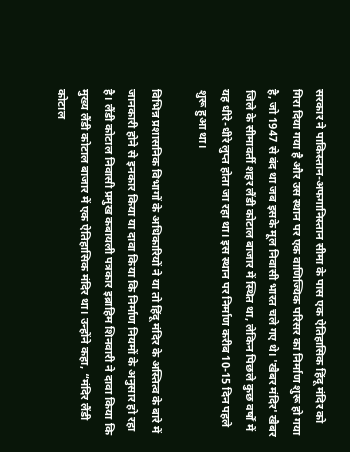सरकार ने पाकिस्तान-अफगानिस्तान सीमा के पास एक ऐतिहासिक हिंदू मंदिर को गिरा दिया गया है और उस स्थान पर एक वाणिज्यिक परिसर का निर्माण शुरू हो गया है, जो 1947 से बंद था जब इसके मूल निवासी भारत चले गए थे। 'खैबर मंदिर' खैबर जिले के सीमावर्ती शहर लैंडी कोटाल बाजार में स्थित था, लेकिन पिछले कुछ वर्षों में यह धीरे-धीरे लुप्त होता जा रहा था। इस स्थान पर निर्माण करीब 10-15 दिन पहले शुरू हुआ था।

विभिन्न प्रशासनिक विभागों के अधिकारियों ने या तो हिंदू मंदिर के अस्तित्व के बारे में जानकारी होने से इनकार किया या दावा किया कि निर्माण नियमों के अनुसार हो रहा है। लैंडी कोटाल निवासी प्रमुख कबायली पत्रकार इब्राहिम शिनवारी ने दावा किया कि मुख्य लैंडी कोटाल बाजार में एक ऐतिहासिक मंदिर था। उन्होंने कहा, “मंदिर लैंडी कोटाल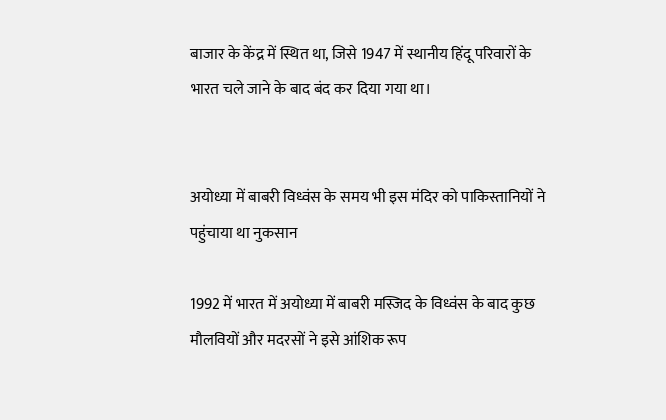बाजार के केंद्र में स्थित था, जिसे 1947 में स्थानीय हिंदू परिवारों के भारत चले जाने के बाद बंद कर दिया गया था।


अयोध्या में बाबरी विध्वंस के समय भी इस मंदिर को पाकिस्तानियों ने पहुंचाया था नुकसान

1992 में भारत में अयोध्या में बाबरी मस्जिद के विध्वंस के बाद कुछ मौलवियों और मदरसों ने इसे आंशिक रूप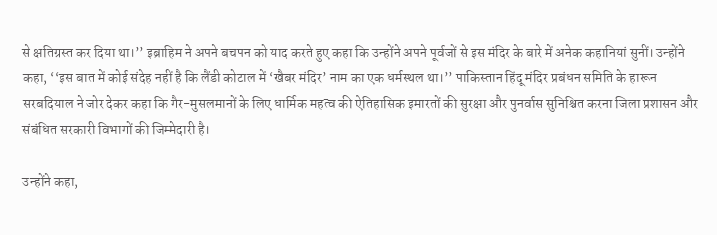से क्षतिग्रस्त कर दिया था।’’ इब्राहिम ने अपने बचपन को याद करते हुए कहा कि उन्होंने अपने पूर्वजों से इस मंदिर के बारे में अनेक कहानियां सुनीं। उन्होंने कहा, ‘‘इस बात में कोई संदेह नहीं है कि लैंडी कोटाल में ‘खैबर मंदिर’ नाम का एक धर्मस्थल था।’’ पाकिस्तान हिंदू मंदिर प्रबंधन समिति के हारून सरबदियाल ने जोर देकर कहा कि गैर-मुसलमानों के लिए धार्मिक महत्व की ऐतिहासिक इमारतों की सुरक्षा और पुनर्वास सुनिश्चित करना जिला प्रशासन और संबंधित सरकारी विभागों की जिम्मेदारी है।

उन्होंने कहा,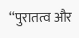‘‘पुरातत्व और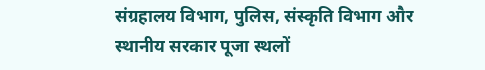संग्रहालय विभाग, पुलिस, संस्कृति विभाग और स्थानीय सरकार पूजा स्थलों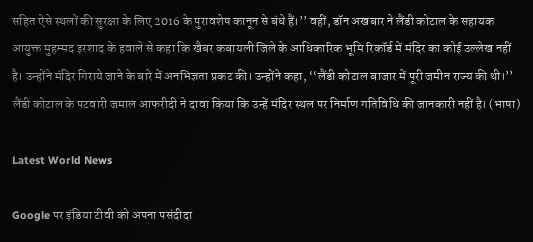सहित ऐसे स्थलों की सुरक्षा के लिए 2016 के पुरावशेष कानून से बंधे हैं।’’ वहीं, डॉन अखबार ने लैंडी कोटाल के सहायक आयुक्त मुहम्मद इरशाद के हवाले से कहा कि खैबर कबायली जिले के आधिकारिक भूमि रिकॉर्ड में मंदिर का कोई उल्लेख नहीं है। उन्होंने मंदिर गिराये जाने के बारे में अनभिज्ञता प्रकट की। उन्होंने कहा, ‘‘लैंडी कोटाल बाजार में पूरी जमीन राज्य की थी।’’ लैंडी कोटाल के पटवारी जमाल आफरीदी ने दावा किया कि उन्हें मंदिर स्थल पर निर्माण गतिविधि की जानकारी नहीं है। (भाषा)

Latest World News

Google पर इंडिया टीवी को अपना पसंदीदा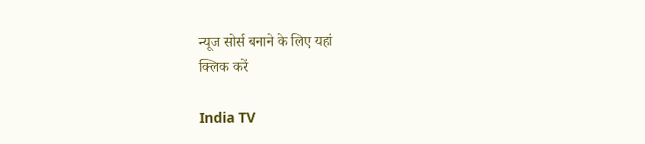न्यूज सोर्स बनाने के लिए यहां
क्लिक करें

India TV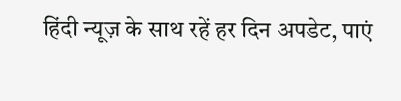हिंदी न्यूज़ के साथ रहें हर दिन अपडेट, पाएं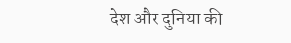देश और दुनिया की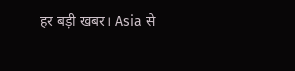हर बड़ी खबर। Asia से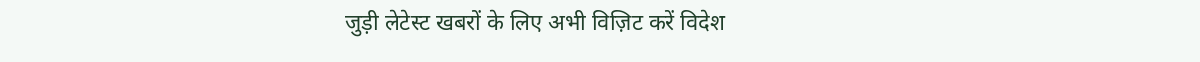जुड़ी लेटेस्ट खबरों के लिए अभी विज़िट करें विदेश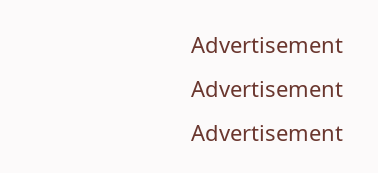Advertisement
Advertisement
Advertisement